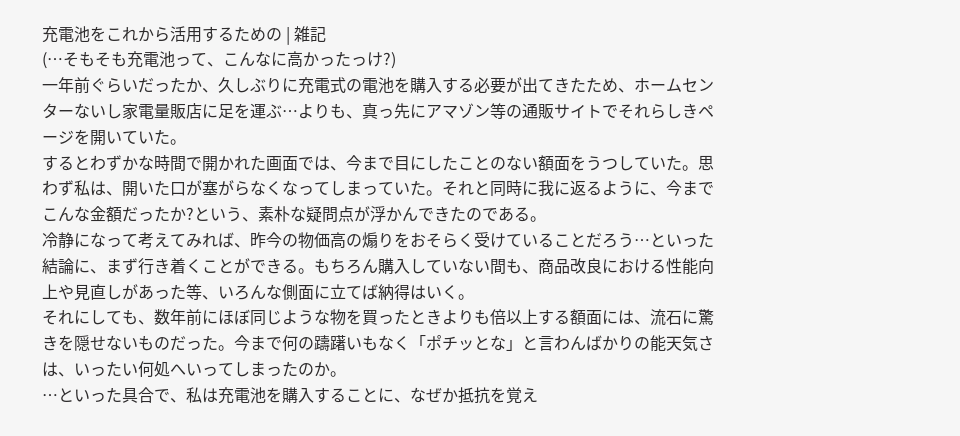充電池をこれから活用するための | 雑記
(…そもそも充電池って、こんなに高かったっけ?)
一年前ぐらいだったか、久しぶりに充電式の電池を購入する必要が出てきたため、ホームセンターないし家電量販店に足を運ぶ…よりも、真っ先にアマゾン等の通販サイトでそれらしきページを開いていた。
するとわずかな時間で開かれた画面では、今まで目にしたことのない額面をうつしていた。思わず私は、開いた口が塞がらなくなってしまっていた。それと同時に我に返るように、今までこんな金額だったか?という、素朴な疑問点が浮かんできたのである。
冷静になって考えてみれば、昨今の物価高の煽りをおそらく受けていることだろう…といった結論に、まず行き着くことができる。もちろん購入していない間も、商品改良における性能向上や見直しがあった等、いろんな側面に立てば納得はいく。
それにしても、数年前にほぼ同じような物を買ったときよりも倍以上する額面には、流石に驚きを隠せないものだった。今まで何の躊躇いもなく「ポチッとな」と言わんばかりの能天気さは、いったい何処へいってしまったのか。
…といった具合で、私は充電池を購入することに、なぜか抵抗を覚え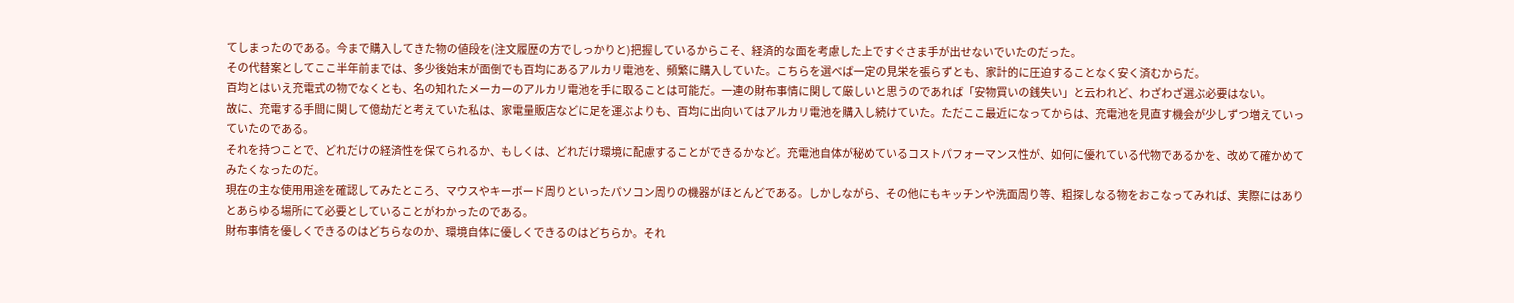てしまったのである。今まで購入してきた物の値段を(注文履歴の方でしっかりと)把握しているからこそ、経済的な面を考慮した上ですぐさま手が出せないでいたのだった。
その代替案としてここ半年前までは、多少後始末が面倒でも百均にあるアルカリ電池を、頻繁に購入していた。こちらを選べば一定の見栄を張らずとも、家計的に圧迫することなく安く済むからだ。
百均とはいえ充電式の物でなくとも、名の知れたメーカーのアルカリ電池を手に取ることは可能だ。一連の財布事情に関して厳しいと思うのであれば「安物買いの銭失い」と云われど、わざわざ選ぶ必要はない。
故に、充電する手間に関して億劫だと考えていた私は、家電量販店などに足を運ぶよりも、百均に出向いてはアルカリ電池を購入し続けていた。ただここ最近になってからは、充電池を見直す機会が少しずつ増えていっていたのである。
それを持つことで、どれだけの経済性を保てられるか、もしくは、どれだけ環境に配慮することができるかなど。充電池自体が秘めているコストパフォーマンス性が、如何に優れている代物であるかを、改めて確かめてみたくなったのだ。
現在の主な使用用途を確認してみたところ、マウスやキーボード周りといったパソコン周りの機器がほとんどである。しかしながら、その他にもキッチンや洗面周り等、粗探しなる物をおこなってみれば、実際にはありとあらゆる場所にて必要としていることがわかったのである。
財布事情を優しくできるのはどちらなのか、環境自体に優しくできるのはどちらか。それ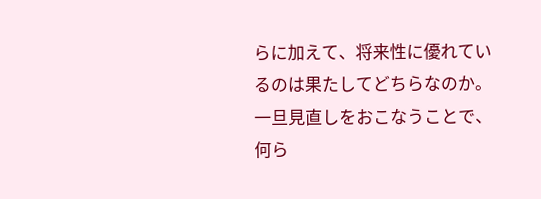らに加えて、将来性に優れているのは果たしてどちらなのか。一旦見直しをおこなうことで、何ら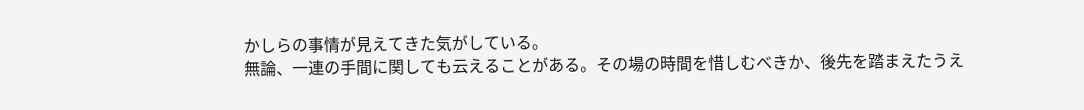かしらの事情が見えてきた気がしている。
無論、一連の手間に関しても云えることがある。その場の時間を惜しむべきか、後先を踏まえたうえ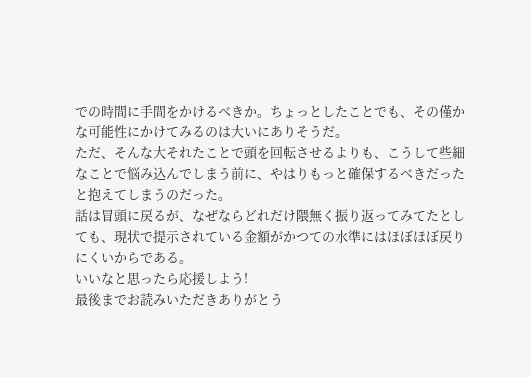での時間に手間をかけるべきか。ちょっとしたことでも、その僅かな可能性にかけてみるのは大いにありそうだ。
ただ、そんな大それたことで頭を回転させるよりも、こうして些細なことで悩み込んでしまう前に、やはりもっと確保するべきだったと抱えてしまうのだった。
話は冒頭に戻るが、なぜならどれだけ隈無く振り返ってみてたとしても、現状で提示されている金額がかつての水準にはほぼほぼ戻りにくいからである。
いいなと思ったら応援しよう!
最後までお読みいただきありがとう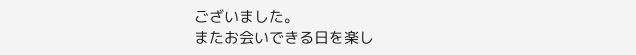ございました。
またお会いできる日を楽し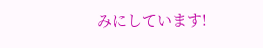みにしています!